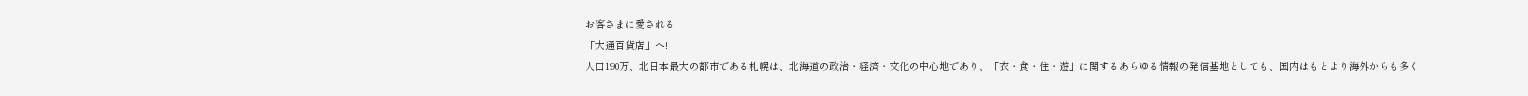お客さまに愛される
「大通百貨店」へ!
人口190万、北日本最大の都市である札幌は、北海道の政治・経済・文化の中心地であり、「衣・食・住・遊」に関するあらゆる情報の発信基地としても、国内はもとより海外からも多く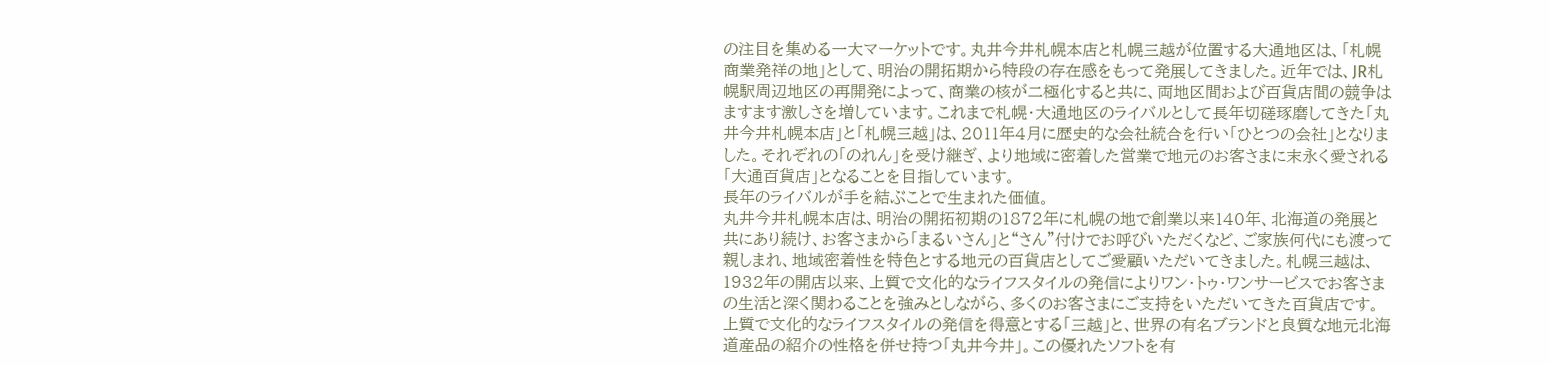の注目を集める一大マーケットです。丸井今井札幌本店と札幌三越が位置する大通地区は、「札幌商業発祥の地」として、明治の開拓期から特段の存在感をもって発展してきました。近年では、JR札幌駅周辺地区の再開発によって、商業の核が二極化すると共に、両地区間および百貨店間の競争はますます激しさを増しています。これまで札幌・大通地区のライバルとして長年切磋琢磨してきた「丸井今井札幌本店」と「札幌三越」は、2011年4月に歴史的な会社統合を行い「ひとつの会社」となりました。それぞれの「のれん」を受け継ぎ、より地域に密着した営業で地元のお客さまに末永く愛される「大通百貨店」となることを目指しています。
長年のライバルが手を結ぶことで生まれた価値。
丸井今井札幌本店は、明治の開拓初期の1872年に札幌の地で創業以来140年、北海道の発展と共にあり続け、お客さまから「まるいさん」と“さん”付けでお呼びいただくなど、ご家族何代にも渡って親しまれ、地域密着性を特色とする地元の百貨店としてご愛顧いただいてきました。札幌三越は、1932年の開店以来、上質で文化的なライフスタイルの発信によりワン・トゥ・ワンサービスでお客さまの生活と深く関わることを強みとしながら、多くのお客さまにご支持をいただいてきた百貨店です。上質で文化的なライフスタイルの発信を得意とする「三越」と、世界の有名ブランドと良質な地元北海道産品の紹介の性格を併せ持つ「丸井今井」。この優れたソフトを有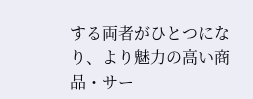する両者がひとつになり、より魅力の高い商品・サー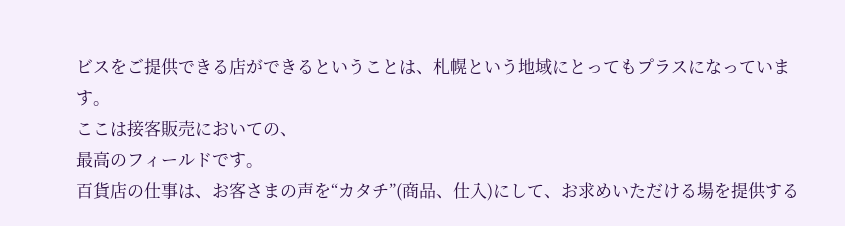ビスをご提供できる店ができるということは、札幌という地域にとってもプラスになっています。
ここは接客販売においての、
最高のフィールドです。
百貨店の仕事は、お客さまの声を“カタチ”(商品、仕入)にして、お求めいただける場を提供する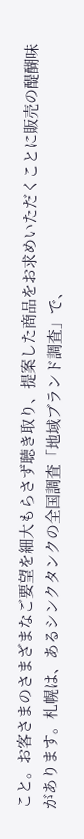こと。お客さまのさまざまなご要望を細大もらさず聴き取り、提案した商品をお求めいただくことに販売の醍醐味があります。札幌は、あるシンクタンクの全国調査「地域ブランド調査」で、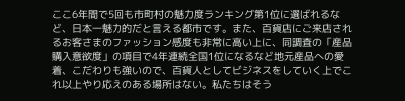ここ6年間で5回も市町村の魅力度ランキング第1位に選ばれるなど、日本一魅力的だと言える都市です。また、百貨店にご来店されるお客さまのファッション感度も非常に高い上に、同調査の「産品購入意欲度」の項目で4年連続全国1位になるなど地元産品への愛着、こだわりも強いので、百貨人としてビジネスをしていく上でこれ以上やり応えのある場所はない。私たちはそう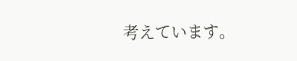考えています。